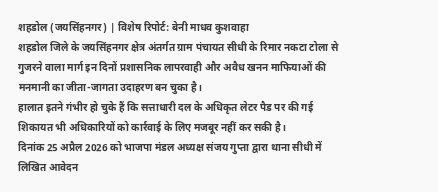शहडोल (जयसिंहनगर) | विशेष रिपोर्ट: बेनी माधव कुशवाहा
शहडोल जिले के जयसिंहनगर क्षेत्र अंतर्गत ग्राम पंचायत सीधी के रिमार नकटा टोला से गुजरने वाला मार्ग इन दिनों प्रशासनिक लापरवाही और अवैध खनन माफियाओं की मनमानी का जीता-जागता उदाहरण बन चुका है।
हालात इतने गंभीर हो चुके हैं कि सत्ताधारी दल के अधिकृत लेटर पैड पर की गई शिकायत भी अधिकारियों को कार्रवाई के लिए मजबूर नहीं कर सकी है।
दिनांक 25 अप्रैल 2026 को भाजपा मंडल अध्यक्ष संजय गुप्ता द्वारा थाना सीधी में लिखित आवेदन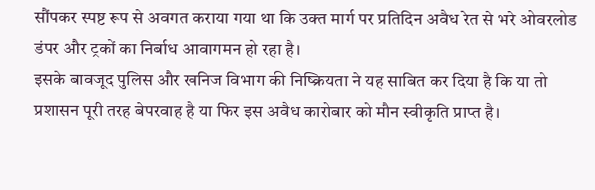सौंपकर स्पष्ट रूप से अवगत कराया गया था कि उक्त मार्ग पर प्रतिदिन अवैध रेत से भरे ओवरलोड डंपर और ट्रकों का निर्बाध आवागमन हो रहा है।
इसके बावजूद पुलिस और खनिज विभाग की निष्क्रियता ने यह साबित कर दिया है कि या तो प्रशासन पूरी तरह बेपरवाह है या फिर इस अवैध कारोबार को मौन स्वीकृति प्राप्त है।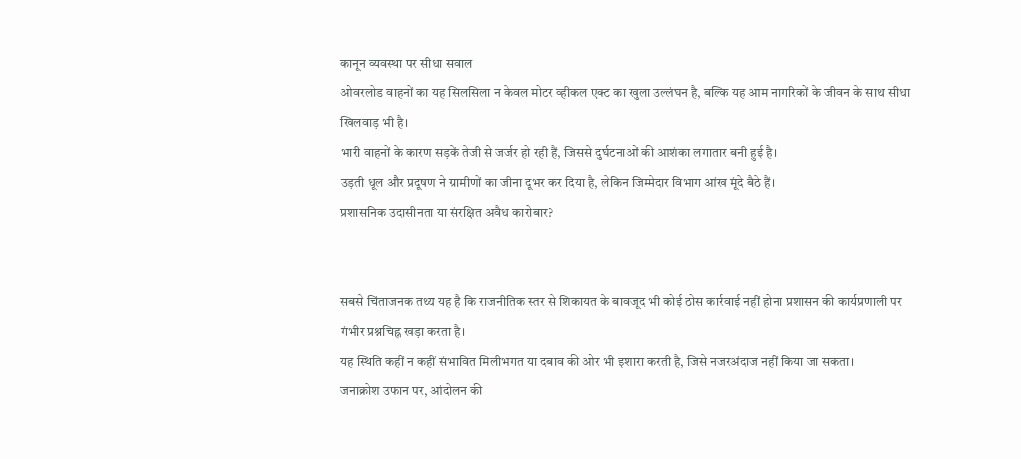कानून व्यवस्था पर सीधा सवाल
ओवरलोड वाहनों का यह सिलसिला न केवल मोटर व्हीकल एक्ट का खुला उल्लंघन है, बल्कि यह आम नागरिकों के जीवन के साथ सीधा खिलवाड़ भी है।
भारी वाहनों के कारण सड़कें तेजी से जर्जर हो रही हैं, जिससे दुर्घटनाओं की आशंका लगातार बनी हुई है।
उड़ती धूल और प्रदूषण ने ग्रामीणों का जीना दूभर कर दिया है, लेकिन जिम्मेदार विभाग आंख मूंदे बैठे हैं।
प्रशासनिक उदासीनता या संरक्षित अवैध कारोबार?


सबसे चिंताजनक तथ्य यह है कि राजनीतिक स्तर से शिकायत के बावजूद भी कोई ठोस कार्रवाई नहीं होना प्रशासन की कार्यप्रणाली पर गंभीर प्रश्नचिह्न खड़ा करता है।
यह स्थिति कहीं न कहीं संभावित मिलीभगत या दबाव की ओर भी इशारा करती है, जिसे नजरअंदाज नहीं किया जा सकता।
जनाक्रोश उफान पर, आंदोलन की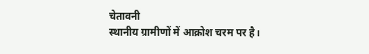चेतावनी
स्थानीय ग्रामीणों में आक्रोश चरम पर है।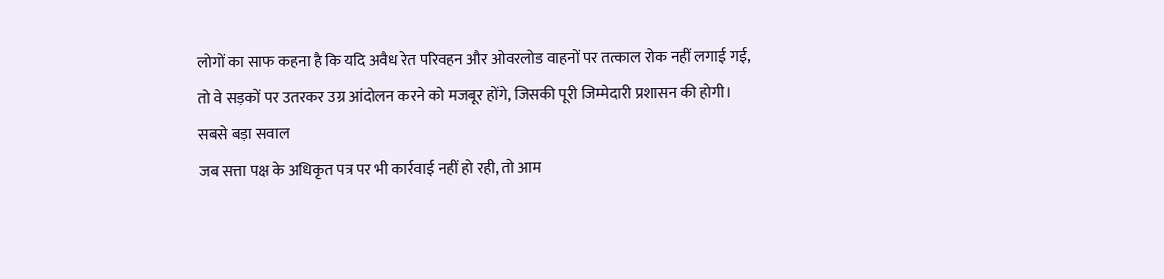लोगों का साफ कहना है कि यदि अवैध रेत परिवहन और ओवरलोड वाहनों पर तत्काल रोक नहीं लगाई गई,
तो वे सड़कों पर उतरकर उग्र आंदोलन करने को मजबूर होंगे, जिसकी पूरी जिम्मेदारी प्रशासन की होगी।
सबसे बड़ा सवाल
जब सत्ता पक्ष के अधिकृत पत्र पर भी कार्रवाई नहीं हो रही, तो आम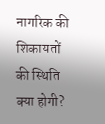नागरिक की शिकायतों की स्थिति क्या होगी?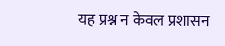यह प्रश्न न केवल प्रशासन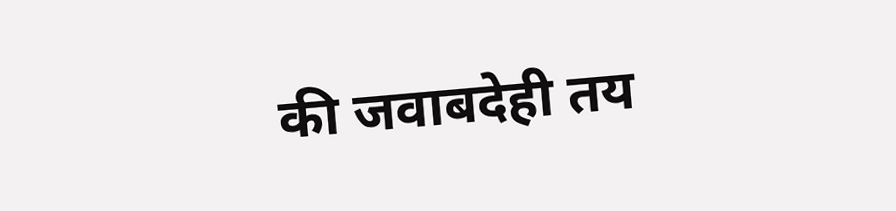की जवाबदेही तय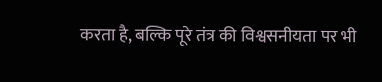करता है, बल्कि पूरे तंत्र की विश्वसनीयता पर भी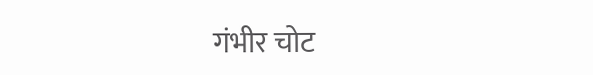गंभीर चोट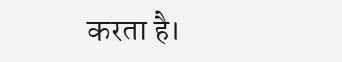करता है।